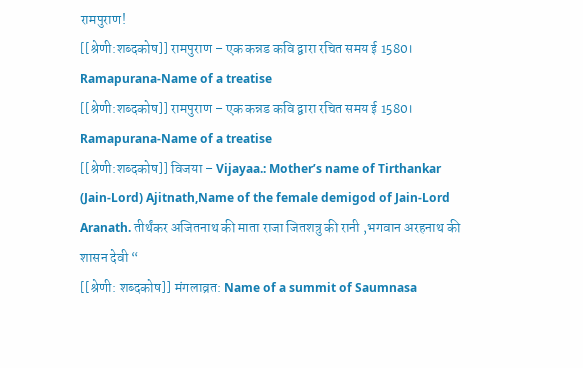रामपुराण!
[[श्रेणी:शब्दकोष]] रामपुराण – एक कन्नड कवि द्वारा रचित समय ई 1580। Ramapurana-Name of a treatise
[[श्रेणी:शब्दकोष]] रामपुराण – एक कन्नड कवि द्वारा रचित समय ई 1580। Ramapurana-Name of a treatise
[[श्रेणी:शब्दकोष]] विजया – Vijayaa.: Mother’s name of Tirthankar (Jain-Lord) Ajitnath,Name of the female demigod of Jain-Lord Aranath. तीर्थंकर अजितनाथ की माता राजा जितशत्रु की रानी ,भगवान अरहनाथ की शासन देवी “
[[श्रेणी: शब्दकोष]] मंगलाव्रत: Name of a summit of Saumnasa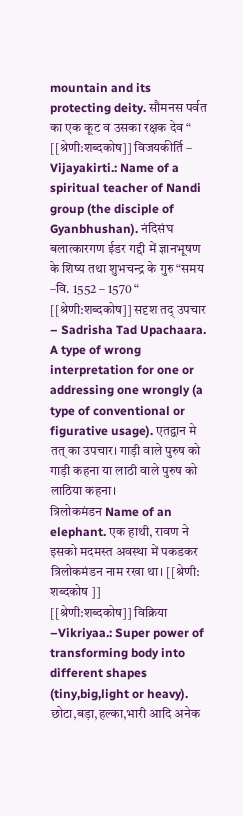mountain and its protecting deity. सौमनस पर्वत का एक कूट व उसका रक्षक देव “
[[श्रेणी:शब्दकोष]] विजयकीर्ति – Vijayakirti.: Name of a spiritual teacher of Nandi group (the disciple of Gyanbhushan). नंदिसंघ बलात्कारगण ईडर गद्दी में ज्ञानभूषण के शिष्य तथा शुभचन्द्र के गुरु “समय –वि. 1552 – 1570 “
[[श्रेणी:शब्दकोष]] सदृश तद् उपचार – Sadrisha Tad Upachaara. A type of wrong interpretation for one or addressing one wrongly (a type of conventional or figurative usage). एतद्वान मे तत् का उपचार। गाड़ी वाले पुरुष को गाड़ी कहना या लाठी वाले पुरुष को लाठिया कहना।
त्रिलोकमंडन Name of an elephant. एक हाथी, रावण ने इसको मदमस्त अवस्था में पकडकर त्रिलोकमंडन नाम रखा था। [[श्रेणी: शब्दकोष ]]
[[श्रेणी:शब्दकोष]] विक्रिया –Vikriyaa.: Super power of transforming body into different shapes (tiny,big,light or heavy). छोटा,बड़ा,हल्का,भारी आदि अनेक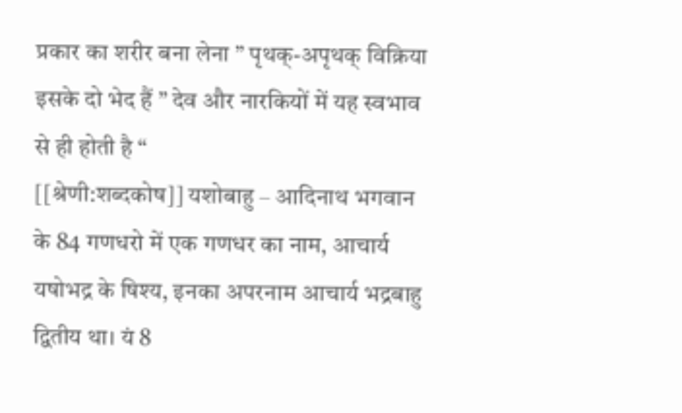प्रकार का शरीर बना लेना ” पृथक्-अपृथक् विक्रिया इसके दो भेद हैं ” देव और नारकियों में यह स्वभाव से ही होती है “
[[श्रेणी:शब्दकोष]] यशोबाहु – आदिनाथ भगवान के 84 गणधरो में एक गणधर का नाम, आचार्य यषोभद्र के षिश्य, इनका अपरनाम आचार्य भद्रबाहु द्वितीय था। यं 8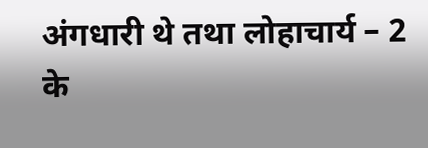अंगधारी थे तथा लोहाचार्य – 2 के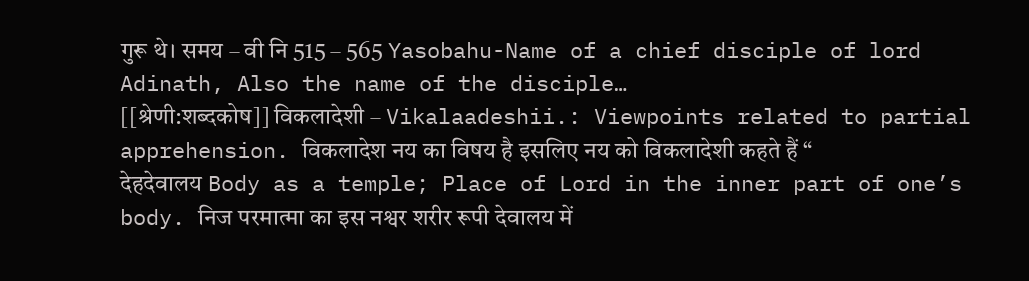गुरू थे। समय – वी नि 515 – 565 Yasobahu-Name of a chief disciple of lord Adinath, Also the name of the disciple…
[[श्रेणी:शब्दकोष]] विकलादेशी – Vikalaadeshii.: Viewpoints related to partial apprehension. विकलादेश नय का विषय है इसलिए नय को विकलादेशी कहते हैं “
देहदेवालय Body as a temple; Place of Lord in the inner part of one’s body. निज परमात्मा का इस नश्वर शरीर रूपी देवालय में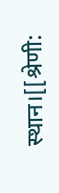स्थान।[[श्रेणी: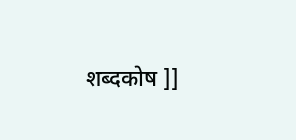शब्दकोष ]]